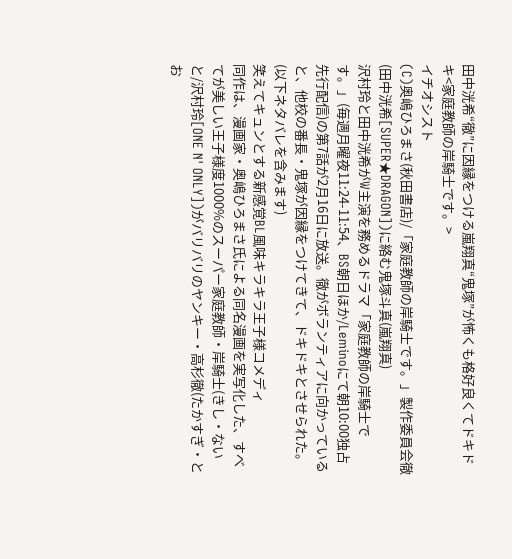田中洸希“徹”に因縁をつける嵐翔真“鬼塚”が怖くも格好良くてドキドキ<家庭教師の岸騎士です。>
イチオシスト
(C)奥嶋ひろまさ(秋田書店)/「家庭教師の岸騎士です。」製作委員会徹(田中洸希[SUPER★DRAGON])に絡む鬼塚斗真(嵐翔真)
沢村玲と田中洸希がW主演を務めるドラマ「家庭教師の岸騎士です。」(毎週月曜夜11:24-11:54、BS朝日ほか/Leminoにて朝10:00独占先行配信)の第7話が2月16日に放送。徹がボランティアに向かっていると、他校の番長・鬼塚が因縁をつけてきて、ドキドキとさせられた。(以下ネタバレを含みます)
笑えてキュンとする新感覚BL風味キラキラ王子様コメディ
同作は、漫画家・奥嶋ひろまさ氏による同名漫画を実写化した、すべてが美しい王子様度1000%のスーパー家庭教師・岸騎士(きし・ないと/沢村玲[ONE N' ONLY])がバリバリのヤンキー・高杉徹(たかすぎ・とお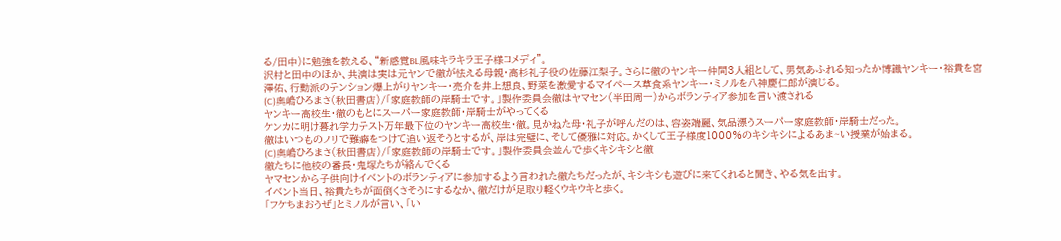る/田中)に勉強を教える、“新感覚BL風味キラキラ王子様コメディ”。
沢村と田中のほか、共演は実は元ヤンで徹が怯える母親・高杉礼子役の佐藤江梨子。さらに徹のヤンキー仲間3人組として、男気あふれる知ったか博識ヤンキー・裕貴を宮澤佑、行動派のテンション爆上がりヤンキー・亮介を井上想良、野菜を激愛するマイペース草食系ヤンキー・ミノルを八神慶仁郎が演じる。
(C)奥嶋ひろまさ(秋田書店)/「家庭教師の岸騎士です。」製作委員会徹はヤマセン(半田周一)からボランティア参加を言い渡される
ヤンキー高校生・徹のもとにスーパー家庭教師・岸騎士がやってくる
ケンカに明け暮れ学力テスト万年最下位のヤンキー高校生・徹。見かねた母・礼子が呼んだのは、容姿端麗、気品漂うスーパー家庭教師・岸騎士だった。
徹はいつものノリで難癖をつけて追い返そうとするが、岸は完璧に、そして優雅に対応。かくして王子様度1000%のキシキシによるあま~い授業が始まる。
(C)奥嶋ひろまさ(秋田書店)/「家庭教師の岸騎士です。」製作委員会並んで歩くキシキシと徹
徹たちに他校の番長・鬼塚たちが絡んでくる
ヤマセンから子供向けイベントのボランティアに参加するよう言われた徹たちだったが、キシキシも遊びに来てくれると聞き、やる気を出す。
イベント当日、裕貴たちが面倒くさそうにするなか、徹だけが足取り軽くウキウキと歩く。
「フケちまおうぜ」とミノルが言い、「い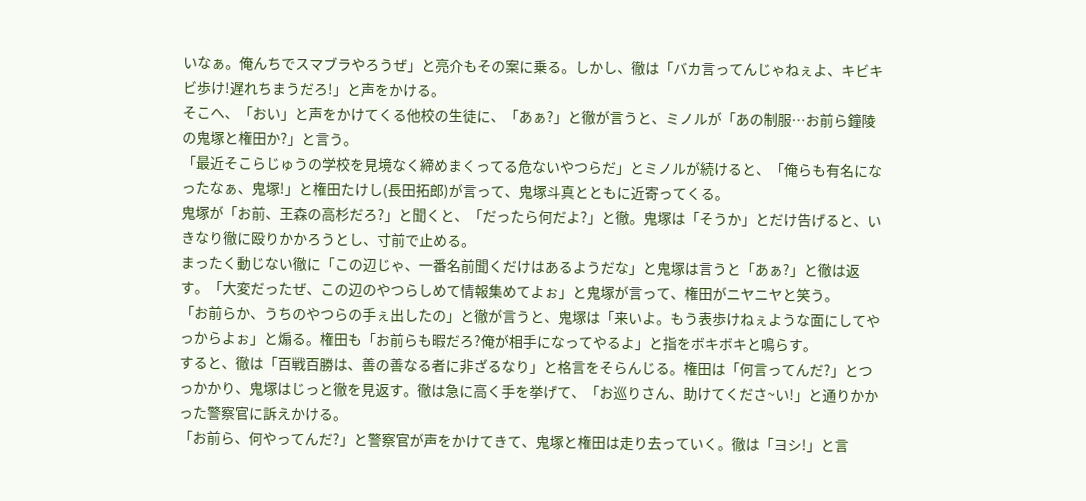いなぁ。俺んちでスマブラやろうぜ」と亮介もその案に乗る。しかし、徹は「バカ言ってんじゃねぇよ、キビキビ歩け!遅れちまうだろ!」と声をかける。
そこへ、「おい」と声をかけてくる他校の生徒に、「あぁ?」と徹が言うと、ミノルが「あの制服…お前ら鐘陵の鬼塚と権田か?」と言う。
「最近そこらじゅうの学校を見境なく締めまくってる危ないやつらだ」とミノルが続けると、「俺らも有名になったなぁ、鬼塚!」と権田たけし(長田拓郎)が言って、鬼塚斗真とともに近寄ってくる。
鬼塚が「お前、王森の高杉だろ?」と聞くと、「だったら何だよ?」と徹。鬼塚は「そうか」とだけ告げると、いきなり徹に殴りかかろうとし、寸前で止める。
まったく動じない徹に「この辺じゃ、一番名前聞くだけはあるようだな」と鬼塚は言うと「あぁ?」と徹は返す。「大変だったぜ、この辺のやつらしめて情報集めてよぉ」と鬼塚が言って、権田がニヤニヤと笑う。
「お前らか、うちのやつらの手ぇ出したの」と徹が言うと、鬼塚は「来いよ。もう表歩けねぇような面にしてやっからよぉ」と煽る。権田も「お前らも暇だろ?俺が相手になってやるよ」と指をボキボキと鳴らす。
すると、徹は「百戦百勝は、善の善なる者に非ざるなり」と格言をそらんじる。権田は「何言ってんだ?」とつっかかり、鬼塚はじっと徹を見返す。徹は急に高く手を挙げて、「お巡りさん、助けてくださ~い!」と通りかかった警察官に訴えかける。
「お前ら、何やってんだ?」と警察官が声をかけてきて、鬼塚と権田は走り去っていく。徹は「ヨシ!」と言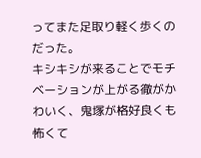ってまた足取り軽く歩くのだった。
キシキシが来ることでモチベーションが上がる徹がかわいく、鬼塚が格好良くも怖くて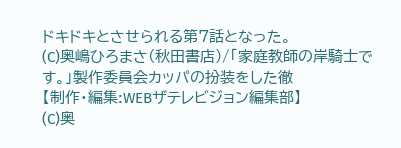ドキドキとさせられる第7話となった。
(C)奥嶋ひろまさ(秋田書店)/「家庭教師の岸騎士です。」製作委員会カッパの扮装をした徹
【制作・編集:WEBザテレビジョン編集部】
(C)奥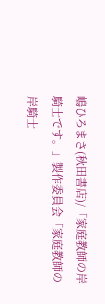嶋ひろまさ(秋田書店)/「家庭教師の岸騎士です。」製作委員会「家庭教師の岸騎士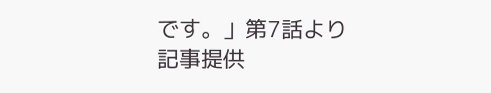です。」第7話より
記事提供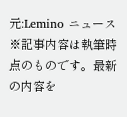元:Lemino ニュース
※記事内容は執筆時点のものです。最新の内容を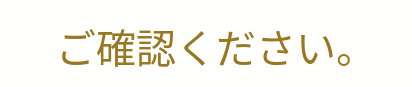ご確認ください。